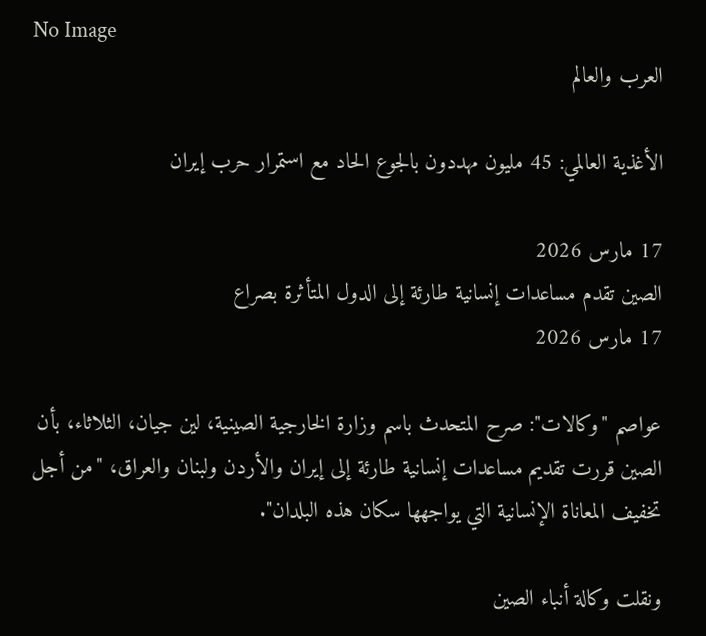No Image
العرب والعالم

الأغذية العالمي: 45 مليون مهددون بالجوع الحاد مع استمرار حرب إيران

17 مارس 2026
الصين تقدم مساعدات إنسانية طارئة إلى الدول المتأثرة بصراع
17 مارس 2026

عواصم "وكالات": صرح المتحدث باسم وزارة الخارجية الصينية، لين جيان، الثلاثاء، بأن الصين قررت تقديم مساعدات إنسانية طارئة إلى إيران والأردن ولبنان والعراق، "من أجل تخفيف المعاناة الإنسانية التي يواجهها سكان هذه البلدان".

ونقلت وكالة أنباء الصين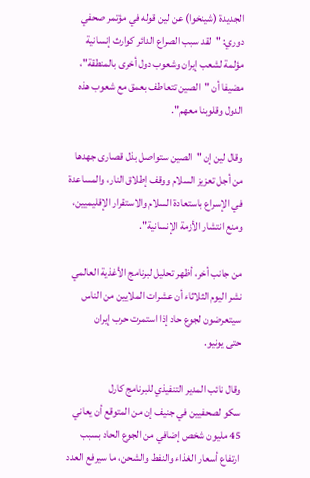الجديدة (شينخوا) عن لين قوله في مؤتمر صحفي دوري: "لقد سبب الصراع الدائر كوارث إنسانية مؤلمة لشعب إيران وشعوب دول أخرى بالمنطقة"، مضيفا أن "الصين تتعاطف بعمق مع شعوب هذه الدول وقلوبنا معهم".

وقال لين إن "الصين ستواصل بذل قصارى جهدها من أجل تعزيز السلام ووقف إطلاق النار، والمساعدة في الإسراع باستعادة السلام والاستقرار الإقليميين، ومنع انتشار الأزمة الإنسانية".

من جانب أخر، أظهر تحليل لبرنامج الأغذية العالمي نشر اليوم الثلاثاء أن عشرات الملايين من الناس سيتعرضون لجوع حاد إذا استمرت حرب إيران حتى ‌يونيو.

وقال نائب المدير التنفيذي للبرنامج كارل سكو ‌لصحفيين في جنيف إن من المتوقع أن يعاني 45 مليون شخص إضافي من ‌الجوع الحاد بسبب ارتفاع أسعار الغذاء والنفط ‌والشحن، ما سيرفع العدد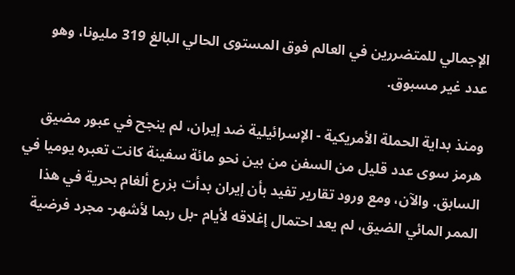الإجمالي للمتضررين في العالم فوق المستوى الحالي البالغ 319 مليونا، وهو عدد غير مسبوق.

ومنذ بداية الحملة الأمريكية - الإسرائيلية ضد إيران، لم ينجح في عبور مضيق هرمز سوى عدد قليل من السفن من بين نحو مائة سفينة كانت تعبره يوميا في السابق. والآن، ومع ورود تقارير تفيد بأن إيران بدأت بزرع ألغام بحرية في هذا الممر المائي الضيق، لم يعد احتمال إغلاقه لأيام -بل ربما لأشهر- مجرد فرضية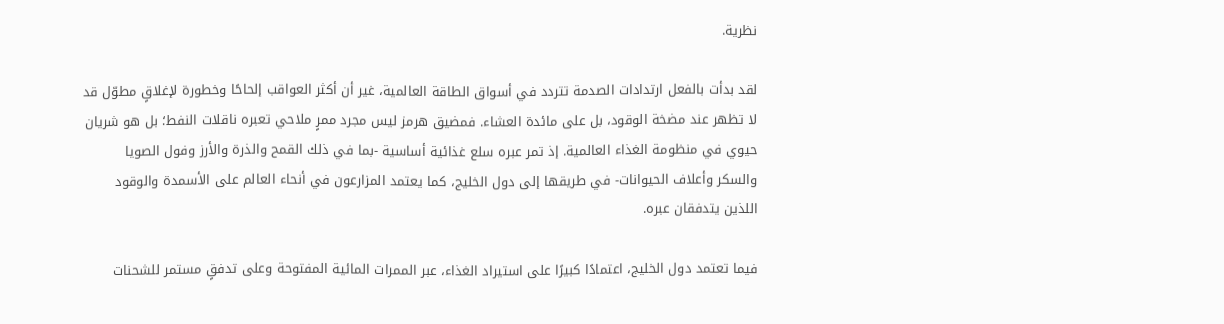نظرية.

لقد بدأت بالفعل ارتدادات الصدمة تتردد في أسواق الطاقة العالمية، غير أن أكثر العواقب إلحاحًا وخطورة لإغلاقٍ مطوّل قد لا تظهر عند مضخة الوقود، بل على مائدة العشاء. فمضيق هرمز ليس مجرد ممرٍ ملاحي تعبره ناقلات النفط؛ بل هو شريان حيوي في منظومة الغذاء العالمية. إذ تمر عبره سلع غذائية أساسية -بما في ذلك القمح والذرة والأرز وفول الصويا والسكر وأعلاف الحيوانات- في طريقها إلى دول الخليج، كما يعتمد المزارعون في أنحاء العالم على الأسمدة والوقود اللذين يتدفقان عبره.

فيما تعتمد دول الخليج، اعتمادًا كبيرًا على استيراد الغذاء، عبر الممرات المائية المفتوحة وعلى تدفقٍ مستمر للشحنات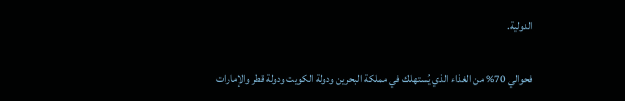الدولية.

فحوالي 70% من الغذاء الذي يُستهلك في مملكة البحرين ودولة الكويت ودولة قطر والإمارات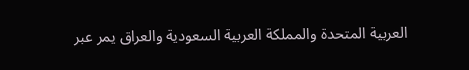العربية المتحدة والمملكة العربية السعودية والعراق يمر عبر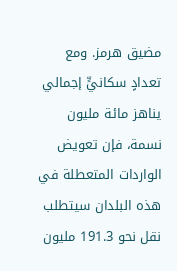مضيق هرمز. ومع تعدادٍ سكانيٍّ إجمالي يناهز مائة مليون نسمة، فإن تعويض الواردات المتعطلة في هذه البلدان سيتطلب نقل نحو 191.3 مليون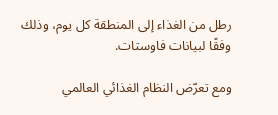رطل من الغذاء إلى المنطقة كل يوم، وذلك وفقًا لبيانات فاوستات.

ومع تعرّض النظام الغذائي العالمي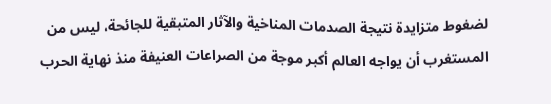لضغوط متزايدة نتيجة الصدمات المناخية والآثار المتبقية للجائحة، ليس من المستغرب أن يواجه العالم أكبر موجة من الصراعات العنيفة منذ نهاية الحرب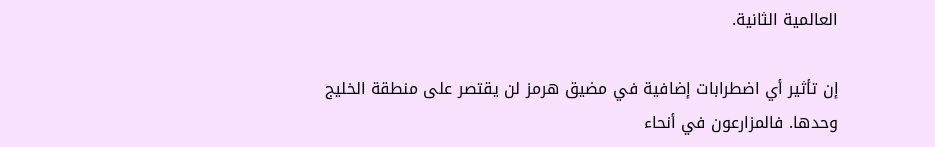العالمية الثانية.

إن تأثير أي اضطرابات إضافية في مضيق هرمز لن يقتصر على منطقة الخليج وحدها. فالمزارعون في أنحاء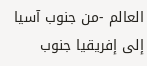العالم -من جنوب آسيا إلى إفريقيا جنوب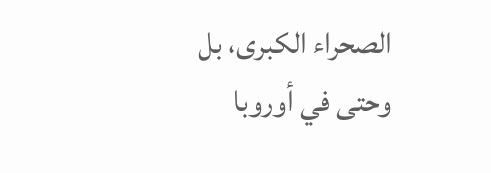الصحراء الكبرى، بل وحتى في أوروبا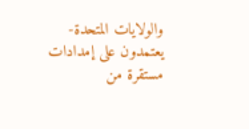والولايات المتحدة- يعتمدون على إمدادات مستقرة من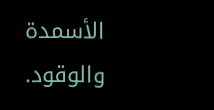الأسمدة والوقود.